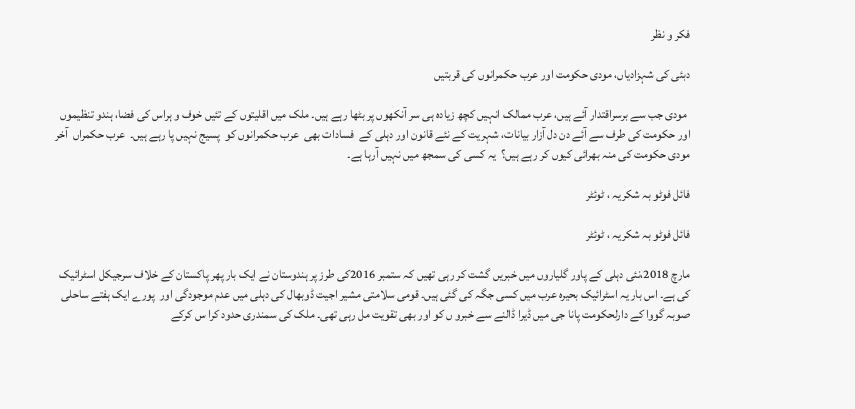فکر و نظر

دبئی کی شہزادیاں، مودی حکومت اور عرب حکمرانوں کی قربتیں

 مودی جب سے برسراقتدار آئے ہیں، عرب ممالک انہیں کچھ زیادہ ہی سر آنکھوں پر بٹھا رہے ہیں۔ ملک میں اقلیتوں کے تئیں خوف و ہراس کی فضا، ہندو تنظیموں اور حکومت کی طرف سے آئے دن دل آزار بیانات، شہریت کے نئے قانون اور دہلی کے  فسادات بھی  عرب حکمرانوں کو  پسیج نہیں پا رہے ہیں۔  عرب حکمراں  آخر مودی حکومت کی منہ بھرائی کیوں کر رہے ہیں؟  یہ کسی کی سمجھ میں نہیں آرہا ہے۔

فائل فوٹو بہ شکریہ ، ٹوئٹر

فائل فوٹو بہ شکریہ ، ٹوئٹر

مارچ 2018،نئی دہلی کے پاور گلیاروں میں خبریں گشت کر رہی تھیں کہ ستمبر 2016کی طرز پر ہندوستان نے ایک بار پھر پاکستان کے خلاف سرجیکل اسٹرائیک کی ہے۔ اس بار یہ اسٹرائیک بحیرہ عرب میں کسی جگہ کی گئی ہیں۔ قومی سلامتی مشیر اجیت ڈوبھال کی دہلی میں عدم موجودگی اور  پورے ایک ہفتے ساحلی صوبہ گووا کے دارلحکومت پانا جی میں ڈیرا ڈالنے سے خبرو ں کو اور بھی تقویت مل رہی تھی۔ ملک کی سمندری حدود کرا س کرکے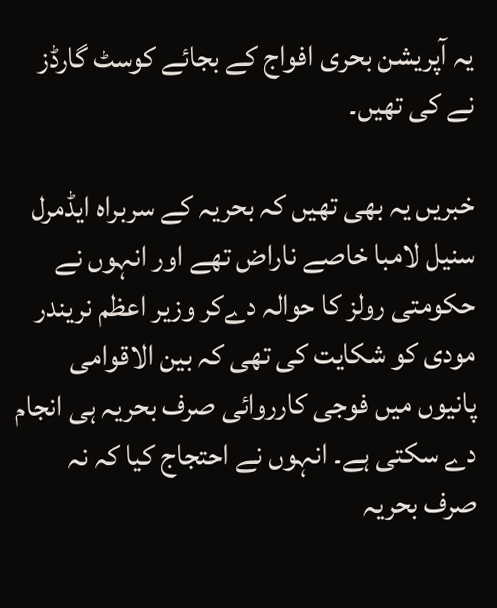یہ آپریشن بحری افواج کے بجائے کوسٹ گارڈز نے کی تھیں۔

خبریں یہ بھی تھیں کہ بحریہ کے سربراہ ایڈمرل سنیل لامبا خاصے ناراض تھے اور انہوں نے حکومتی رولز کا حوالہ دےکر وزیر اعظم نریندر مودی کو شکایت کی تھی کہ بین الاقوامی پانیوں میں فوجی کارروائی صرف بحریہ ہی انجام دے سکتی ہے۔ انہوں نے احتجاج کیا کہ نہ صرف بحریہ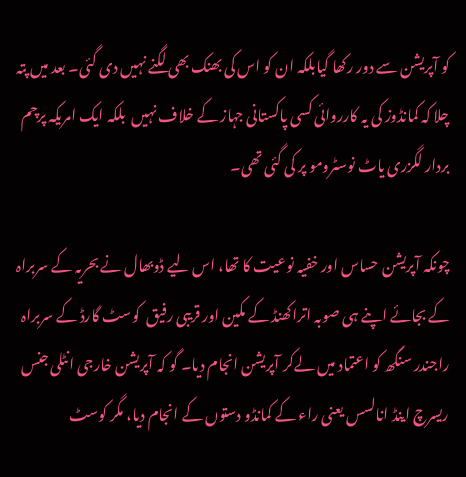کو آپریشن سے دور رکھا گیابلکہ ان کو اس کی بھنک بھی لگنے نہیں دی گئی۔ بعد میں پتہ چلا کہ کمانڈوز کی یہ کارروائی کسی پاکستانی جہاز کے خلاف نہیں  بلکہ ایک امریکہ پرچم بردار لگزری یاٹ نوسٹرومو پر کی گئی تھی۔

چونکہ آپریشن حساس اور خفیہ نوعیت کا تھا، اس لیے ڈوبھال نے بحریہ کے سربراہ کے بجائے اپنے ہی صوبہ اتراکھنڈ کے مکین اور قریبی رفیق  کوسٹ گارڈ کے سربراہ راجندر سنگھ کو اعتماد میں لےکر آپریشن انجام دیا۔ گو کہ آپریشن خارجی انٹلی جنس ریسرچ اینڈ انالسس یعنی راء کے کمانڈو دستوں کے انجام دیا، مگر کوسٹ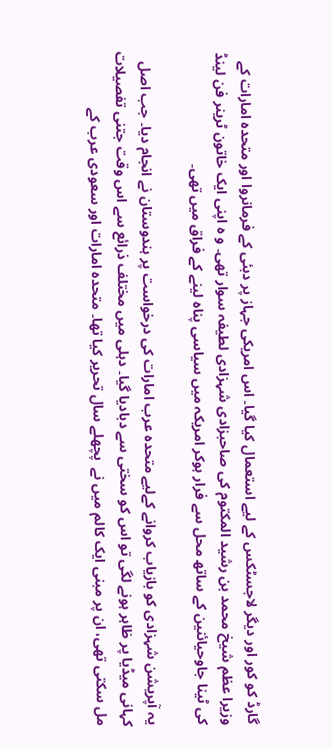گارڈ کو کور اور دیگر لاجسٹکس کے لیے استعمال کیا گیا۔ اس امریکی جہاز پر دبئی کے فرمانروا اور متحدہ امارات کے وزیرا عظم شیخ محمد بن رشید المکتوم کی صاحبزادی شہزادی لطیفہ سوار تھی۔ و ہ اپنی ایک خاتون ٹرینر فن لینڈ کی ٹینا جاوحیائنین کے ساتھ محل سے فرار ہوکر امریکہ میں سیاسی پناہ لینے کے فراق میں تھی۔

یہ آپریشن شہزادی کو بازیاب کروانے کےلیے متحدہ عرب امارات کی درخواست پر ہندوستان نے انجام دیا۔ جب اصل کہانی میڈیا پر ظاہر ہونے لگی تو اس کو سختی سے دبادیا گیا۔ دہلی میں مختلف ذرائع سے اس وقت جتنی تفصیلات مل سکتی تھی، ان پر مبنی ایک کالم میں نے  پچھلے سال تحریر کیا تھا۔ متحدہ امارات اور سعودی عرب کے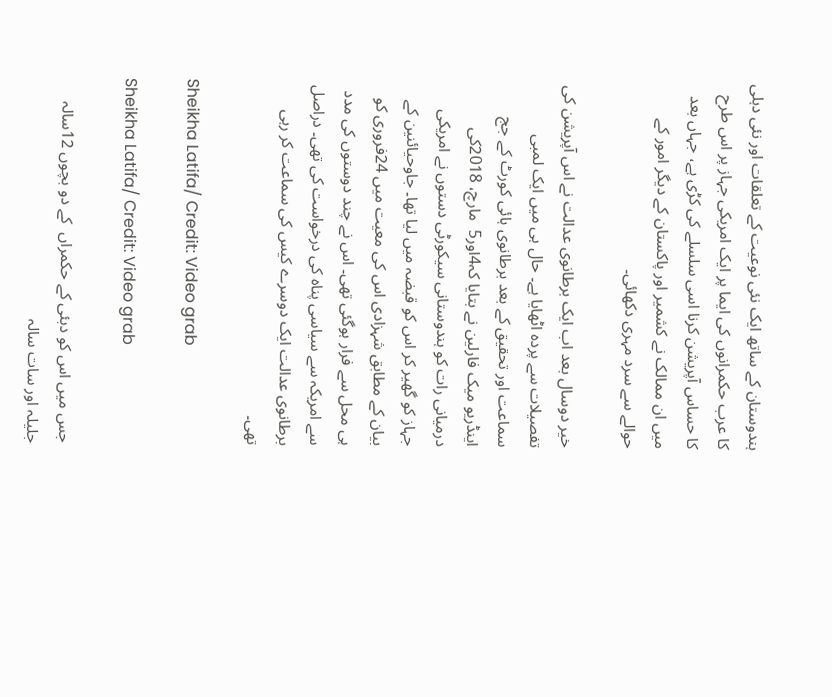ہندوستان کے ساتھ ایک نئی نوعیت کے تعلقات اور نئی دہلی کا عرب حکمرانوں کی ایما پر ایک امریکی جہاز پر اس طرح کا حساس آپریشن کرنا اسی سلسلے کی کڑی ہے، جہاں بعد میں ان ممالک نے کشمیر اور پاکستان کے دیگر امور کے حوالے سے سرد مہری دکھائی۔

خیر دوسال بعد اب ایک برطانوی عدالت نے اس آپریشن کی تفصیلات سے پردہ اٹھایا ہے۔ حال ہی میں ایک لمبی سماعت اور تحقیق کے بعد برطانوی ہائی کورٹ کے جج اینڈریو میک فارلین نے بتایا کہ4اور5  مارچ، 2018کی درمیانی رات کو ہندوستانی سیکورٹی دستوں نے امریکی جہاز کو گھیر کر اس کو قبضہ میں لیا تھا۔ جاوحیائنین کے بیان کے مطابق شہزادی اس کی معیت میں 24فروری کو ہی محل سے فرار ہوگئی تھی۔ اس نے چند دوستوں کی مدد سے امریکہ سے سیاسی پناہ کی درخواست کی تھی۔ دراصل برطانوی عدالت ایک دوسرے کیس کی سماعت کر رہی تھی۔

Sheikha Latifa/ Credit: Video grab

Sheikha Latifa/ Credit: Video grab

جس میں اس کو دبئی کے حکمراں  کے دو بچوں 12سالہ جلیلہ اور سات سالہ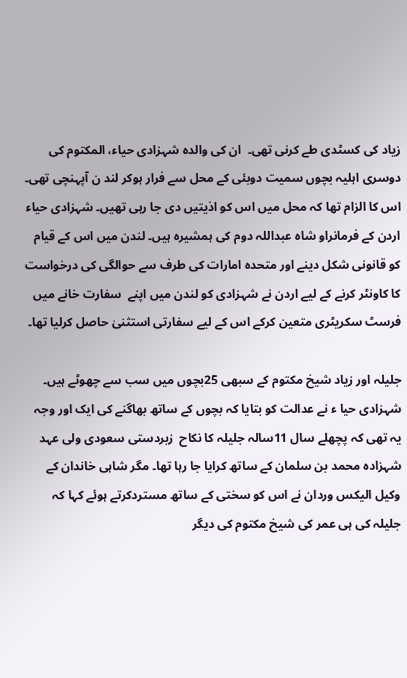زیاد کی کسٹدی طے کرنی تھی۔  ان کی والدہ شہزادی حیاء، المکتوم کی دوسری اہلیہ بچوں سمیت دوبئی کے محل سے فرار ہوکر لند ن آپہنچی تھی۔ اس کا الزام تھا کہ محل میں اس کو اذیتیں دی جا رہی تھیں۔ شہزادی حیاء اردن کے فرمانراو شاہ عبداللہ دوم کی ہمشیرہ ہیں۔ لندن میں اس کے قیام کو قانونی شکل دینے اور متحدہ امارات کی طرف سے حوالگی کی درخواست کا کاونٹر کرنے کے لیے اردن نے شہزادی کو لندن میں اپنے  سفارت خانے میں فرسٹ سکریٹری متعین کرکے اس کے لیے سفارتی استثنیٰ حاصل کرلیا تھا۔

جلیلہ اور زیاد شیخ مکتوم کے سبھی 25بچوں میں سب سے چھوٹے ہیں۔ شہزادی حیا ء نے عدالت کو بتایا کہ بچوں کے ساتھ بھاگنے کی ایک اور وجہ یہ تھی کہ پچھلے سال 11سالہ جلیلہ کا نکاح  زبردستی سعودی ولی عہد شہزادہ محمد بن سلمان کے ساتھ کرایا جا رہا تھا۔ مگر شاہی خاندان کے وکیل الیکس وردان نے اس کو سختی کے ساتھ مستردکرتے ہوئے کہا کہ جلیلہ کی ہی عمر کی شیخ مکتوم کی دیگر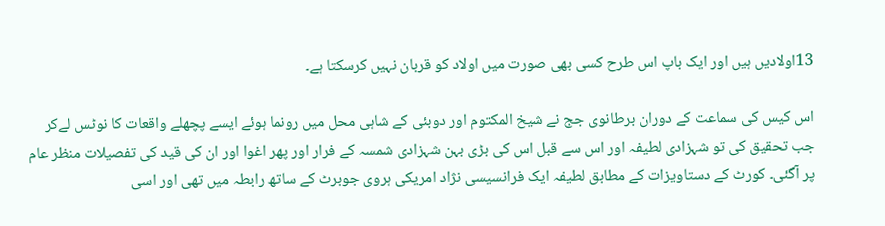13اولادیں ہیں اور ایک باپ اس طرح کسی بھی صورت میں اولاد کو قربان نہیں کرسکتا ہے۔

اس کیس کی سماعت کے دوران برطانوی جج نے شیخ المکتوم اور دوبئی کے شاہی محل میں رونما ہوئے ایسے پچھلے واقعات کا نوٹس لےکر جب تحقیق کی تو شہزادی لطیفہ اور اس سے قبل اس کی بڑی بہن شہزادی شمسہ کے فرار اور پھر اغوا اور ان کی قید کی تفصیلات منظر عام پر آگئی۔ کورٹ کے دستاویزات کے مطابق لطیفہ ایک فرانسیسی نژاد امریکی ہروی جوبرٹ کے ساتھ رابطہ میں تھی اور اسی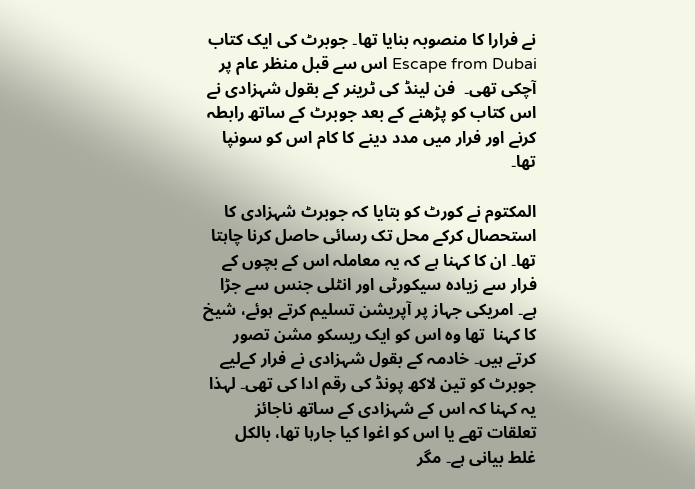نے فرارا کا منصوبہ بنایا تھا۔ جوبرٹ کی ایک کتاب Escape from Dubai اس سے قبل منظر عام پر آچکی تھی۔  فن لینڈ کی ٹرینر کے بقول شہزادی نے اس کتاب کو پڑھنے کے بعد جوبرٹ کے ساتھ رابطہ کرنے اور فرار میں مدد دینے کا کام اس کو سونپا تھا۔

المکتوم نے کورٹ کو بتایا کہ جوبرٹ شہزادی کا استحصال کرکے محل تک رسائی حاصل کرنا چاہتا تھا۔ ان کا کہنا ہے کہ یہ معاملہ اس کے بچوں کے فرار سے زیادہ سیکورٹی اور انٹلی جنس سے جڑا ہے۔ امریکی جہاز پر آپریشن تسلیم کرتے ہوئے، شیخ کا کہنا  تھا وہ اس کو ایک ریسکو مشن تصور کرتے ہیں۔ خادمہ کے بقول شہزادی نے فرار کےلیے جوبرٹ کو تین لاکھ پونڈ کی رقم ادا کی تھی۔ لہذا یہ کہنا کہ اس کے شہزادی کے ساتھ ناجائز تعلقات تھے یا اس کو اغوا کیا جارہا تھا، بالکل غلط بیانی ہے۔ مگر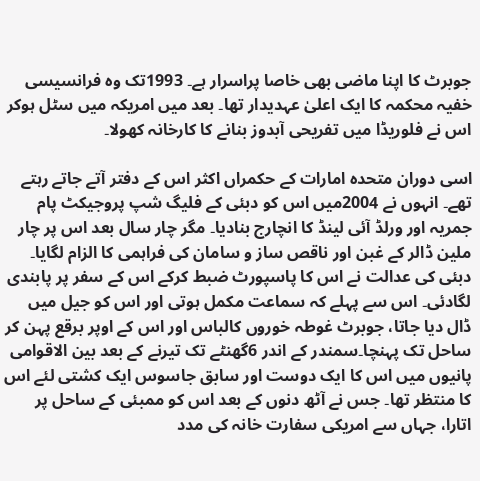جوبرٹ کا اپنا ماضی بھی خاصا پراسرار ہے۔ 1993تک وہ فرانسیسی خفیہ محکمہ کا ایک اعلیٰ عہدیدار تھا۔ بعد میں امریکہ میں سٹل ہوکر اس نے فلوریڈا میں تفریحی آبدوز بنانے کا کارخانہ کھولا۔

اسی دوران متحدہ امارات کے حکمراں اکثر اس کے دفتر آتے جاتے رہتے  تھے۔ انہوں نے 2004میں اس کو دبئی کے فلیگ شپ پروجیکٹ پام جمریہ اور ورلڈ آئی لینڈ کا انچارج بنادیا۔ مگر چار سال بعد اس پر چار ملین ڈالر کے غبن اور ناقص ساز و سامان کی فراہمی کا الزام لگایا۔ دبئی کی عدالت نے اس کا پاسپورٹ ضبط کرکے اس کے سفر پر پابندی لگادئی۔ اس سے پہلے کہ سماعت مکمل ہوتی اور اس کو جیل میں ڈال دیا جاتا، جوبرٹ غوطہ خوروں کالباس اور اس کے اوپر برقع پہن کر ساحل تک پہنچا۔سمندر کے اندر 6گھنٹے تک تیرنے کے بعد بین الاقوامی پانیوں میں اس کا ایک دوست اور سابق جاسوس ایک کشتی لئے اس کا منتظر تھا۔ جس نے آٹھ دنوں کے بعد اس کو ممبئی کے ساحل پر اتارا، جہاں سے امریکی سفارت خانہ کی مدد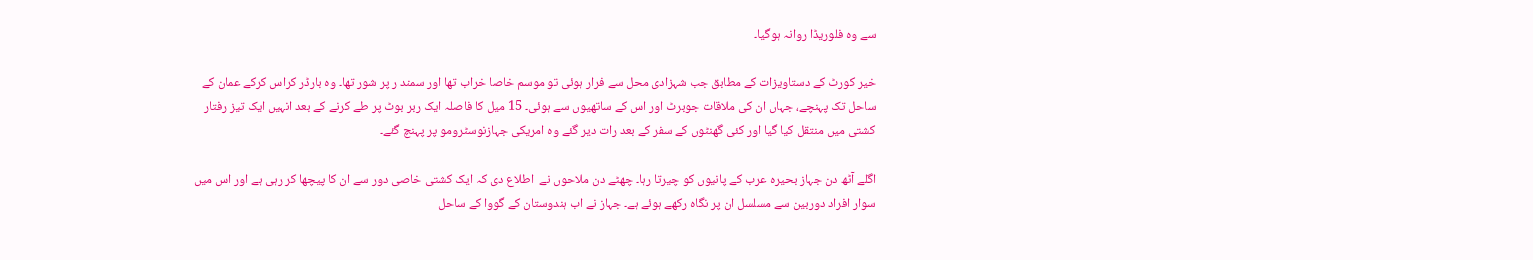سے وہ فلوریڈا روانہ ہوگیا۔

خیر کورٹ کے دستاویزات کے مطابق جب شہزادی محل سے فرار ہوئی تو موسم خاصا خراب تھا اور سمند ر پر شور تھا۔ وہ بارڈر کراس کرکے عمان کے ساحل تک پہنچے، جہاں ان کی ملاقات جوبرٹ اور اس کے ساتھیوں سے ہوئی۔ 15 میل کا فاصلہ ایک ربر بوٹ پر طے کرنے کے بعد انہیں ایک تیز رفتار کشتی میں منتقل کیا گیا اور کئی گھنٹوں کے سفر کے بعد رات دیر گئے وہ امریکی جہازنوسٹرومو پر پہنچ گئے۔

اگلے آٹھ دن جہاز بحیرہ عرب کے پانیوں کو چیرتا رہا۔ چھٹے دن ملاحوں نے  اطلاع دی کہ ایک کشتی خاصی دور سے ان کا پیچھا کر رہی ہے اور اس میں سوار افراد دوربین سے مسلسل ان پر نگاہ رکھے ہوئے ہے۔ جہاز نے اب ہندوستان کے گووا کے ساحل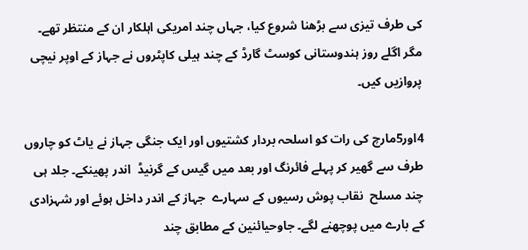کی طرف تیزی سے بڑھنا شروع کیا، جہاں چند امریکی اہلکار ان کے منتظر تھے۔ مگر اگلے روز ہندوستانی کوسٹ گارڈ کے چند ہیلی کاپٹروں نے جہاز کے اوپر نیچی پروازیں کیں۔

4اور5مارچ کی رات کو اسلحہ بردار کشتیوں اور ایک جنگی جہاز نے یاٹ کو چاروں طرف سے گھیر کر پہلے فائرنگ اور بعد میں گیس کے گرنیڈ  اندر پھینکے۔ جلد ہی چند مسلح  نقاب پوش رسیوں کے سہارے  جہاز کے اندر داخل ہوئے اور شہزادی کے بارے میں پوچھنے لگے۔ جاوحیائنین کے مطابق چند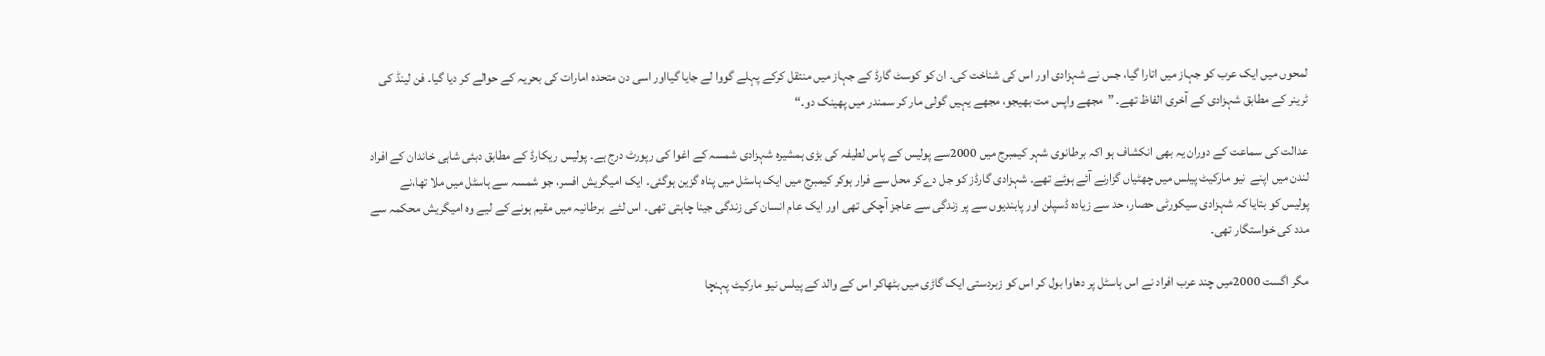لمحوں میں ایک عرب کو جہاز میں اتارا گیا، جس نے شہزادی اور اس کی شناخت کی۔ ان کو کوسٹ گارڈ کے جہاز میں منتقل کرکے پہلے گووا لے جایا گیااور اسی دن متحدہ امارات کی بحریہ کے حوالے کر دیا گیا۔ فن لینڈ کی ٹرینر کے مطابق شہزادی کے آخری الفاظ تھے۔ ”مجھے واپس مت بھیجو، مجھے یہیں گولی مار کر سمندر میں پھینک دو۔“

عدالت کی سماعت کے دوران یہ بھی انکشاف ہو اکہ برطانوی شہر کیمبرج میں 2000سے پولیس کے پاس لطیفہ کی بڑی ہمشیرہ شہزادی شمسہ کے اغوا کی رپورٹ درج ہے۔ پولیس ریکارڈ کے مطابق دبئی شاہی خاندان کے افراد لندن میں اپنے  نیو مارکیٹ پیلس میں چھٹیاں گزارنے آئے ہوئے تھے۔ شہزادی گارڈز کو جل دےکر محل سے فرار ہوکر کیمبرج میں ایک ہاسٹل میں پناہ گزین ہوگئی۔ ایک امیگریش افسر، جو شمسہ سے ہاسٹل میں ملا تھا،نے  پولیس کو بتایا کہ شہزادی سیکورٹی حصار، حد سے زیادہ ڈسپلن اور پابندیوں سے پر زندگی سے عاجز آچکی تھی اور ایک عام انسان کی زندگی جینا چاہتی تھی۔ اس لئے  برطانیہ میں مقیم ہونے کے لیے وہ امیگریش محکمہ سے مدد کی خواستگار تھی۔

مگر اگست 2000میں چند عرب افراد نے اس ہاسٹل پر دھاوا بول کر اس کو زبردستی ایک گاڑی میں بٹھاکر اس کے والد کے پیلس نیو مارکیٹ پہنچا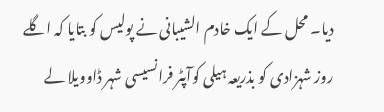دیا۔ محل کے ایک خادم الشیبانی نے پولیس کو بتایا کہ اگلے روز شہزادی کو بذریعہ ہیلی کوآپٹر فرانسیسی شہر ڈاوویلا لے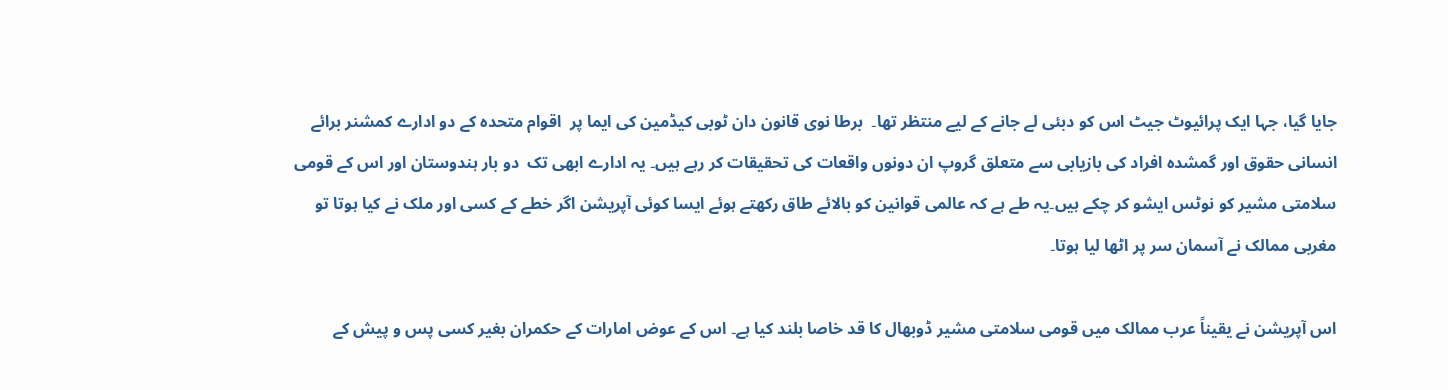جایا گیا، جہا ایک پرائیوٹ جیٹ اس کو دبئی لے جانے کے لیے منتظر تھا۔  برطا نوی قانون دان ٹوبی کیڈمین کی ایما پر  اقوام متحدہ کے دو ادارے کمشنر برائے انسانی حقوق اور گمشدہ افراد کی بازیابی سے متعلق گروپ ان دونوں واقعات کی تحقیقات کر رہے ہیں۔ یہ ادارے ابھی تک  دو بار ہندوستان اور اس کے قومی سلامتی مشیر کو نوٹس ایشو کر چکے ہیں۔یہ طے ہے کہ عالمی قوانین کو بالائے طاق رکھتے ہوئے ایسا کوئی آپریشن اگر خطے کے کسی اور ملک نے کیا ہوتا تو مغربی ممالک نے آسمان سر پر اٹھا لیا ہوتا۔

اس آپریشن نے یقیناً عرب ممالک میں قومی سلامتی مشیر ڈوبھال کا قد خاصا بلند کیا ہے۔ اس کے عوض امارات کے حکمران بغیر کسی پس و پیش کے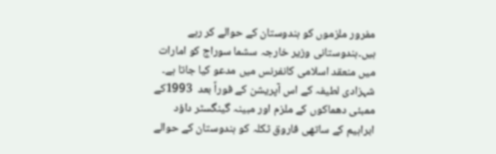مفرور ملزموں کو ہندوستان کے حوالے کر رہے ہیں۔ہندوستانی وزیر خارجہ سشما سوراج کو امارات میں منعقد اسلامی کانفرنس میں مدعو کیا جاتا ہے۔  شہزادی لطیفہ کے اس آپریشن کے فوراً بعد  1993کے ممبئی دھماکوں کے ملزم اور مبینہ گینگسٹر داؤد ابراہیم کے ساتھی فاروق ٹکلہ کو ہندوستان کے حوالے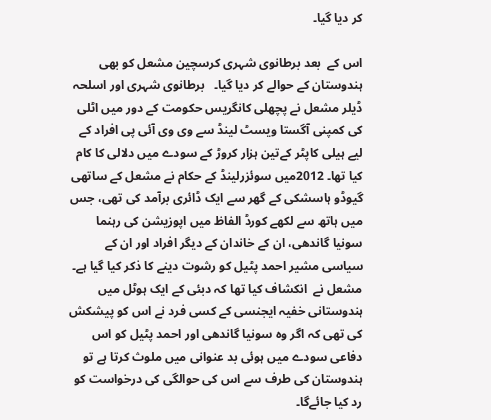کر دیا گیا۔

اس کے  بعد برطانوی شہری کرسچین مشعل کو بھی ہندوستان کے حوالے کر دیا گیا۔   برطانوی شہری اور اسلحہ ڈیلر مشعل نے پچھلی کانگریس حکومت کے دور میں اٹلی کی کمپنی آگستا ویسٹ لینڈ سے وی وی آئی پی افراد کے لیے ہیلی کاپٹر کےتین ہزار کروڑ کے سودے میں دلالی کا کام کیا تھا۔ 2012میں سوئزرلینڈ کے حکام نے مشعل کے ساتھی گیوڈو ہاسشکی کے گھر سے ایک ڈائری برآمد کی تھی، جس میں ہاتھ سے لکھے کورڈ الفاظ میں اپوزیشن کی رہنما  سونیا گاندھی، ان کے خاندان کے دیگر افراد اور ان کے سیاسی مشیر احمد پٹیل کو رشوت دینے کا ذکر کیا گیا ہے۔ مشعل نے  انکشاف کیا تھا کہ دبئی کے ایک ہوٹل میں ہندوستانی خفیہ ایجنسی کے کسی فرد نے اس کو پیشکش کی تھی کہ اگر وہ سونیا گاندھی اور احمد پٹیل کو اس دفاعی سودے میں ہوئی بد عنوانی میں ملوث کرتا ہے تو ہندوستان کی طرف سے اس کی حوالگی کی درخواست کو رد کیا جائےگا۔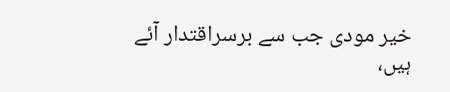خیر مودی جب سے برسراقتدار آئے ہیں،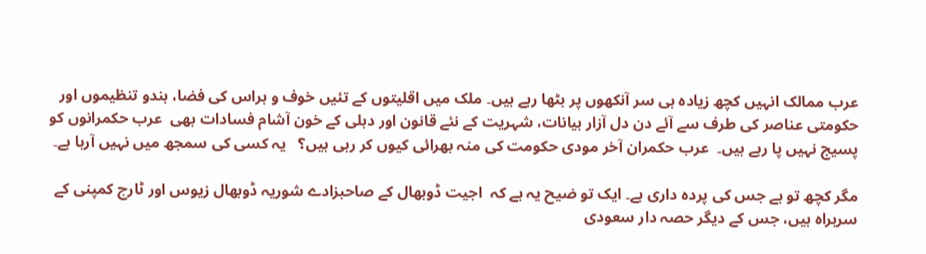عرب ممالک انہیں کچھ زیادہ ہی سر آنکھوں پر بٹھا رہے ہیں۔ ملک میں اقلیتوں کے تئیں خوف و ہراس کی فضا، ہندو تنظیموں اور حکومتی عناصر کی طرف سے آئے دن دل آزار بیانات، شہریت کے نئے قانون اور دہلی کے خون آشام فسادات بھی  عرب حکمرانوں کو  پسیج نہیں پا رہے ہیں۔  عرب حکمران آخر مودی حکومت کی منہ بھرائی کیوں کر رہی ہیں؟   یہ کسی کی سمجھ میں نہیں آرہا ہے۔

مگر کچھ تو ہے جس کی پردہ داری ہے۔ ایک تو ضیح یہ ہے کہ  اجیت ڈوبھال کے صاحبزادے شوریہ ڈوبھال زیوس اور ٹارچ کمپنی کے سربراہ ہیں، جس کے دیگر حصہ دار سعودی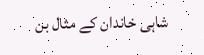شاہی خاندان کے مثال بن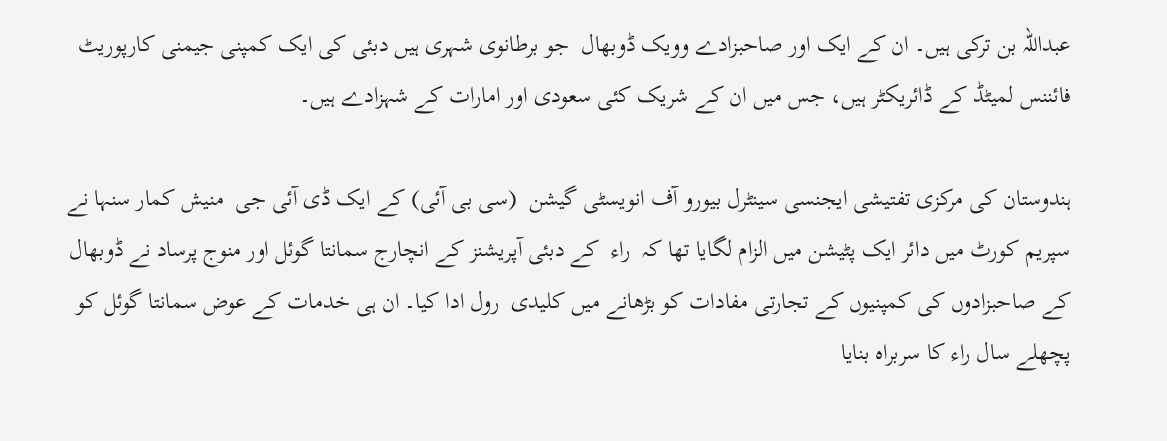عبداللہ بن ترکی ہیں۔ ان کے ایک اور صاحبزادے وویک ڈوبھال  جو برطانوی شہری ہیں دبئی کی ایک کمپنی جیمنی کارپوریٹ فائننس لمیٹڈ کے ڈائریکٹر ہیں، جس میں ان کے شریک کئی سعودی اور امارات کے شہزادے ہیں۔

ہندوستان کی مرکزی تفتیشی ایجنسی سینٹرل بیورو آف انویسٹی گیشن  (سی بی آئی) کے ایک ڈی آئی جی  منیش کمار سنہا نے سپریم کورٹ میں دائر ایک پٹیشن میں الزام لگایا تھا کہ  راء  کے دبئی آپریشنز کے انچارج سمانتا گوئل اور منوج پرساد نے ڈوبھال کے صاحبزادوں کی کمپنیوں کے تجارتی مفادات کو بڑھانے میں کلیدی  رول ادا کیا۔ ان ہی خدمات کے عوض سمانتا گوئل کو پچھلے سال راء کا سربراہ بنایا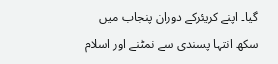گیا۔ اپنے کریئرکے دوران پنجاب میں سکھ انتہا پسندی سے نمٹنے اور اسلام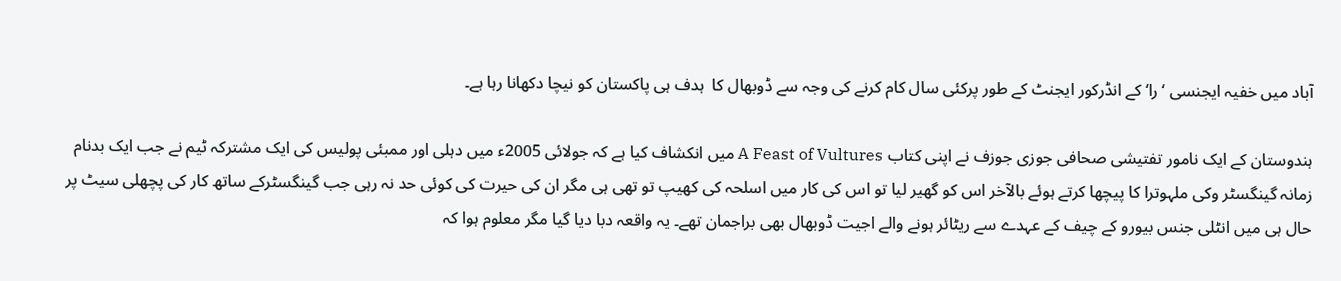آباد میں خفیہ ایجنسی ‘را‘ کے انڈرکور ایجنٹ کے طور پرکئی سال کام کرنے کی وجہ سے ڈوبھال کا  ہدف ہی پاکستان کو نیچا دکھانا رہا ہے۔

ہندوستان کے ایک نامور تفتیشی صحافی جوزی جوزف نے اپنی کتاب A Feast of Vultures میں انکشاف کیا ہے کہ جولائی 2005ء میں دہلی اور ممبئی پولیس کی ایک مشترکہ ٹیم نے جب ایک بدنام زمانہ گینگسٹر وکی ملہوترا کا پیچھا کرتے ہوئے بالآخر اس کو گھیر لیا تو اس کی کار میں اسلحہ کی کھیپ تو تھی ہی مگر ان کی حیرت کی کوئی حد نہ رہی جب گینگسٹرکے ساتھ کار کی پچھلی سیٹ پر حال ہی میں انٹلی جنس بیورو کے چیف کے عہدے سے ریٹائر ہونے والے اجیت ڈوبھال بھی براجمان تھے۔ یہ واقعہ دبا دیا گیا مگر معلوم ہوا کہ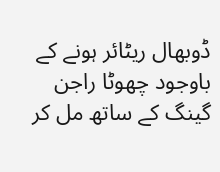ڈوبھال ریٹائر ہونے کے باوجود چھوٹا راجن گینگ کے ساتھ مل کر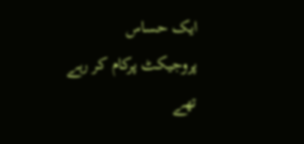ایک حساس پروجیکٹ پرکام کر رہے تھے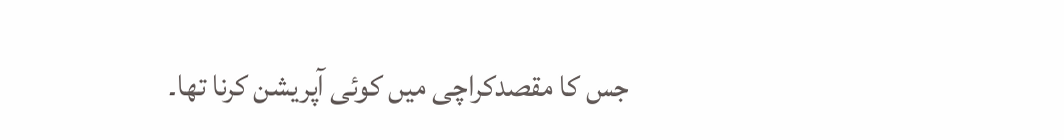جس کا مقصدکراچی میں کوئی آپریشن کرنا تھا۔